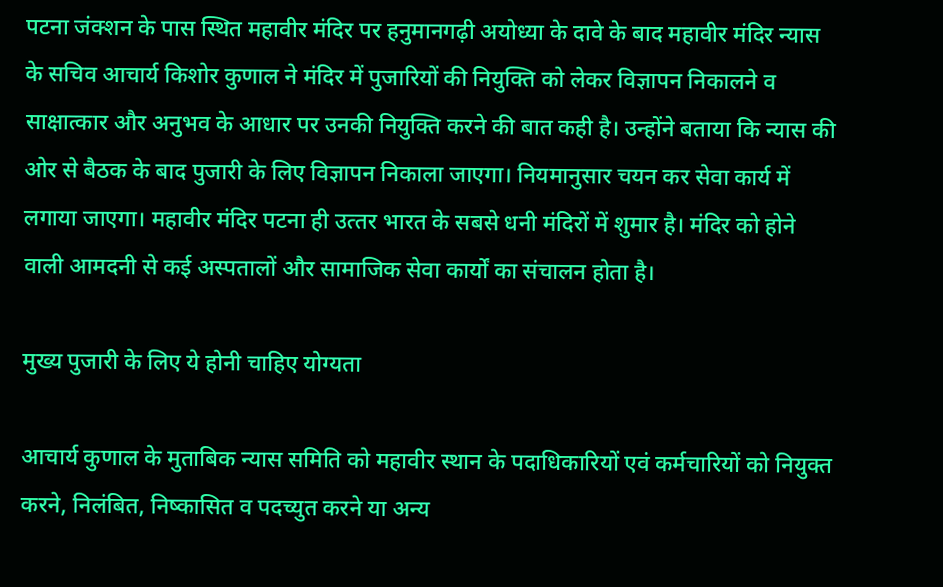पटना जंक्‍शन के पास स्थित महावीर मंदिर पर हनुमानगढ़ी अयोध्या के दावे के बाद महावीर मंदिर न्यास के सचिव आचार्य किशोर कुणाल ने मंदिर में पुजारियों की नियुक्ति को लेकर विज्ञापन निकालने व साक्षात्कार और अनुभव के आधार पर उनकी नियुक्ति करने की बात कही है। उन्होंने बताया कि न्यास की ओर से बैठक के बाद पुजारी के लिए विज्ञापन निकाला जाएगा। नियमानुसार चयन कर सेवा कार्य में लगाया जाएगा। महावीर मंदिर पटना ही उत्‍तर भारत के सबसे धनी मंदिरों में शुमार है। मंदिर को होने वाली आमदनी से कई अस्‍पतालों और सामाजिक सेवा कार्यों का संचालन होता है।

मुख्‍य पुजारी के लिए ये होनी चाहिए योग्‍यता

आचार्य कुणाल के मुताबिक न्यास समिति को महावीर स्थान के पदाधिकारियों एवं कर्मचारियों को नियुक्त करने, निलंबित, निष्कासित व पदच्‍युत करने या अन्य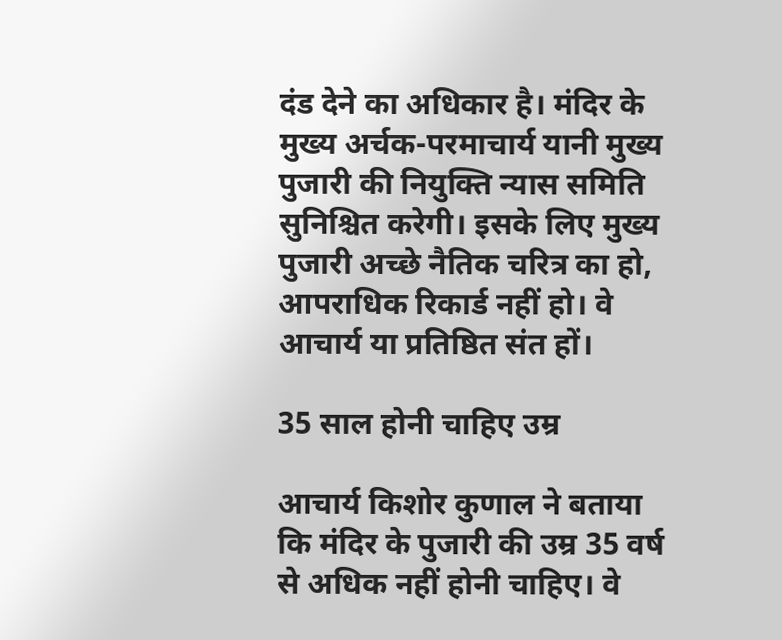दंड देने का अधिकार है। मंदिर के मुख्य अर्चक-परमाचार्य यानी मुख्य पुजारी की नियुक्ति न्यास समिति सुनिश्चित करेगी। इसके लिए मुख्य पुजारी अच्‍छे नैतिक चरित्र का हो, आपराधिक रिकार्ड नहीं हो। वे आचार्य या प्रतिष्ठित संत हों।

35 साल होनी चाहिए उम्र

आचार्य किशोर कुणाल ने बताया कि मंदिर के पुजारी की उम्र 35 वर्ष से अधिक नहीं होनी चाहिए। वे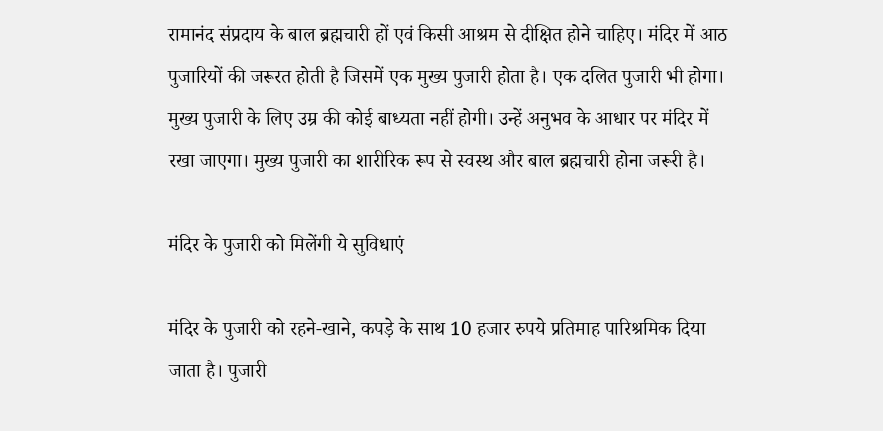रामानंद संप्रदाय के बाल ब्रह्मचारी हों एवं किसी आश्रम से दीक्षित होने चाहिए। मंदिर में आठ पुजारियों की जरूरत होती है जिसमें एक मुख्य पुजारी होता है। एक दलित पुजारी भी होगा। मुख्य पुजारी के लिए उम्र की कोई बाध्यता नहीं होगी। उन्हें अनुभव के आधार पर मंदिर में रखा जाएगा। मुख्य पुजारी का शारीरिक रूप से स्वस्थ और बाल ब्रह्मचारी होना जरूरी है।

मंदिर के पुजारी को मिलेंगी ये सुविधाएं

मंदिर के पुजारी को रहने-खाने, कपड़े के साथ 10 हजार रुपये प्रतिमाह पारिश्रमिक दिया जाता है। पुजारी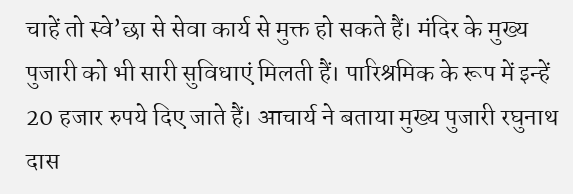चाहें तो स्वे’छा से सेवा कार्य से मुक्त हो सकते हैं। मंदिर के मुख्य पुजारी को भी सारी सुविधाएं मिलती हैं। पारिश्रमिक के रूप में इन्हें 20 हजार रुपये दिए जाते हैं। आचार्य ने बताया मुख्य पुजारी रघुनाथ दास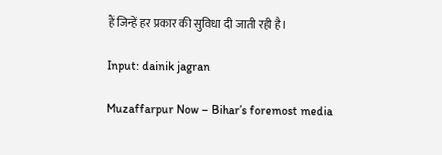हैं जिन्हें हर प्रकार की सुविधा दी जाती रही है।

Input: dainik jagran

Muzaffarpur Now – Bihar’s foremost media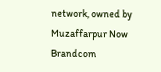network, owned by Muzaffarpur Now Brandcom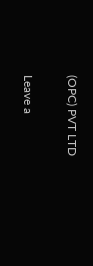(OPC) PVT LTD

Leave a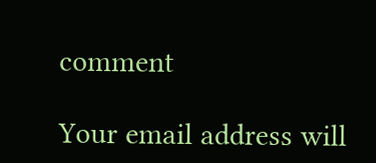comment

Your email address will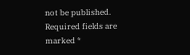not be published. Required fields are marked *